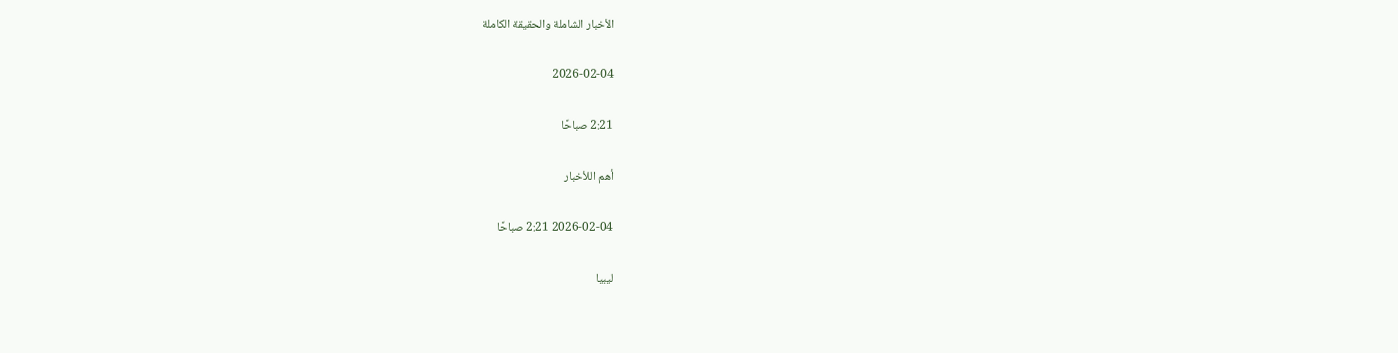الأخبار الشاملة والحقيقة الكاملة

2026-02-04

2:21 صباحًا

أهم اللأخبار

2026-02-04 2:21 صباحًا

ليبيا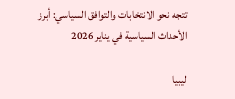تتجه نحو الانتخابات والتوافق السياسي: أبرز الأحداث السياسية في يناير 2026

ليبيا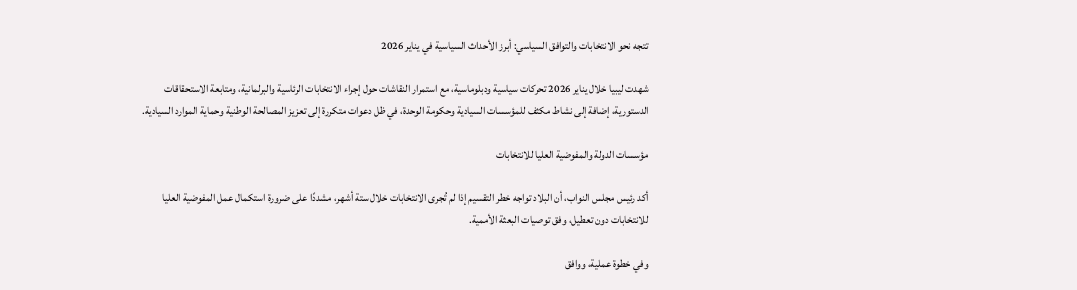تتجه نحو الانتخابات والتوافق السياسي: أبرز الأحداث السياسية في يناير 2026

شهدت ليبيا خلال يناير 2026 تحركات سياسية ودبلوماسية، مع استمرار النقاشات حول إجراء الانتخابات الرئاسية والبرلمانية، ومتابعة الاستحقاقات الدستورية، إضافة إلى نشاط مكثف للمؤسسات السيادية وحكومة الوحدة، في ظل دعوات متكررة إلى تعزيز المصالحة الوطنية وحماية الموارد السيادية.

مؤسسات الدولة والمفوضية العليا للانتخابات

أكد رئيس مجلس النواب، أن البلاد تواجه خطر التقسيم إذا لم تُجرى الانتخابات خلال ستة أشهر، مشددًا على ضرورة استكمال عمل المفوضية العليا للانتخابات دون تعطيل، وفق توصيات البعثة الأممية.

وفي خطوة عملية، ووافق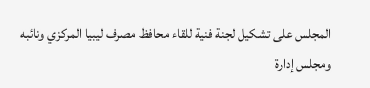المجلس على تشكيل لجنة فنية للقاء محافظ مصرف ليبيا المركزي ونائبه ومجلس إدارة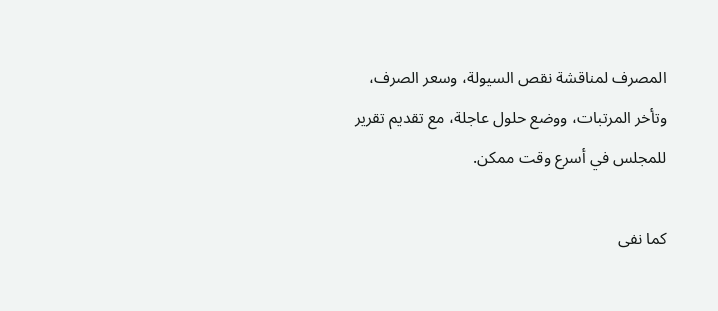المصرف لمناقشة نقص السيولة، وسعر الصرف، وتأخر المرتبات، ووضع حلول عاجلة، مع تقديم تقرير للمجلس في أسرع وقت ممكن.

كما نفى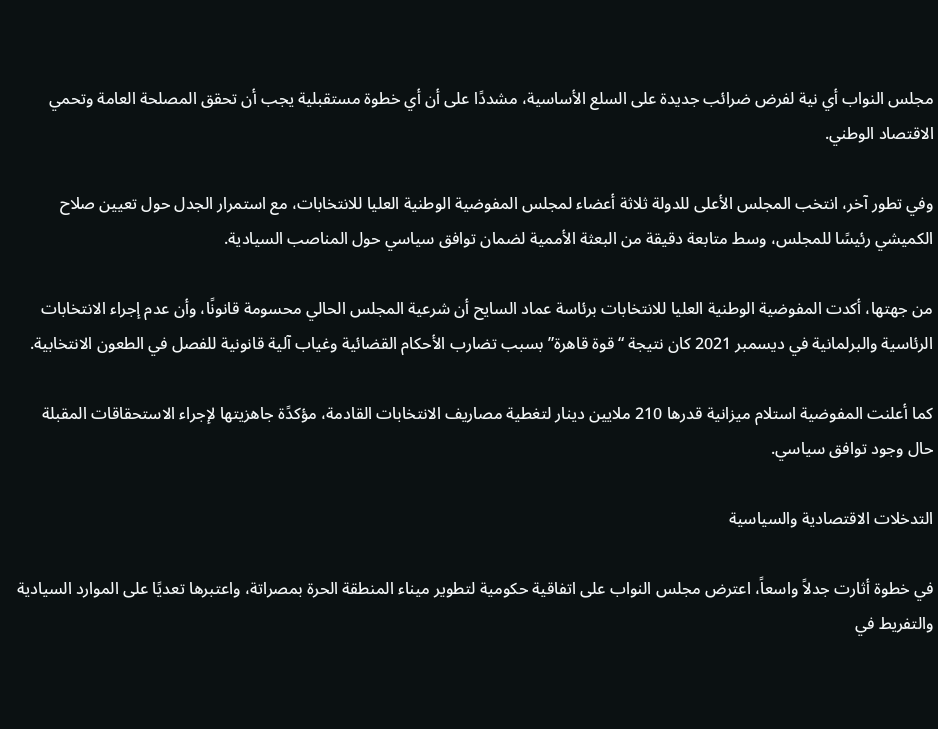مجلس النواب أي نية لفرض ضرائب جديدة على السلع الأساسية، مشددًا على أن أي خطوة مستقبلية يجب أن تحقق المصلحة العامة وتحمي الاقتصاد الوطني.

وفي تطور آخر، انتخب المجلس الأعلى للدولة ثلاثة أعضاء لمجلس المفوضية الوطنية العليا للانتخابات، مع استمرار الجدل حول تعيين صلاح الكميشي رئيسًا للمجلس، وسط متابعة دقيقة من البعثة الأممية لضمان توافق سياسي حول المناصب السيادية.

من جهتها، أكدت المفوضية الوطنية العليا للانتخابات برئاسة عماد السايح أن شرعية المجلس الحالي محسومة قانونًا، وأن عدم إجراء الانتخابات الرئاسية والبرلمانية في ديسمبر 2021 كان نتيجة “قوة قاهرة” بسبب تضارب الأحكام القضائية وغياب آلية قانونية للفصل في الطعون الانتخابية.

كما أعلنت المفوضية استلام ميزانية قدرها 210 ملايين دينار لتغطية مصاريف الانتخابات القادمة، مؤكدًة جاهزيتها لإجراء الاستحقاقات المقبلة حال وجود توافق سياسي.

التدخلات الاقتصادية والسياسية

في خطوة أثارت جدلاً واسعاً، اعترض مجلس النواب على اتفاقية حكومية لتطوير ميناء المنطقة الحرة بمصراتة، واعتبرها تعديًا على الموارد السيادية والتفريط في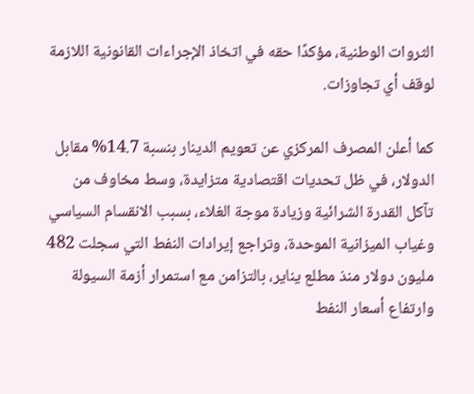الثروات الوطنية، مؤكدًا حقه في اتخاذ الإجراءات القانونية اللازمة لوقف أي تجاوزات.

كما أعلن المصرف المركزي عن تعويم الدينار بنسبة 14.7% مقابل الدولار، في ظل تحديات اقتصادية متزايدة، وسط مخاوف من تآكل القدرة الشرائية وزيادة موجة الغلاء، بسبب الانقسام السياسي وغياب الميزانية الموحدة، وتراجع إيرادات النفط التي سجلت 482 مليون دولار منذ مطلع يناير، بالتزامن مع استمرار أزمة السيولة وارتفاع أسعار النفط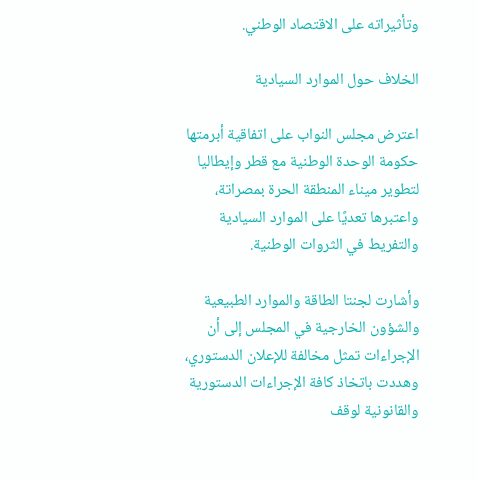وتأثيراته على الاقتصاد الوطني.

الخلاف حول الموارد السيادية

اعترض مجلس النواب على اتفاقية أبرمتها حكومة الوحدة الوطنية مع قطر وإيطاليا لتطوير ميناء المنطقة الحرة بمصراتة، واعتبرها تعديًا على الموارد السيادية والتفريط في الثروات الوطنية.

وأشارت لجنتا الطاقة والموارد الطبيعية والشؤون الخارجية في المجلس إلى أن الإجراءات تمثل مخالفة للإعلان الدستوري، وهددت باتخاذ كافة الإجراءات الدستورية والقانونية لوقف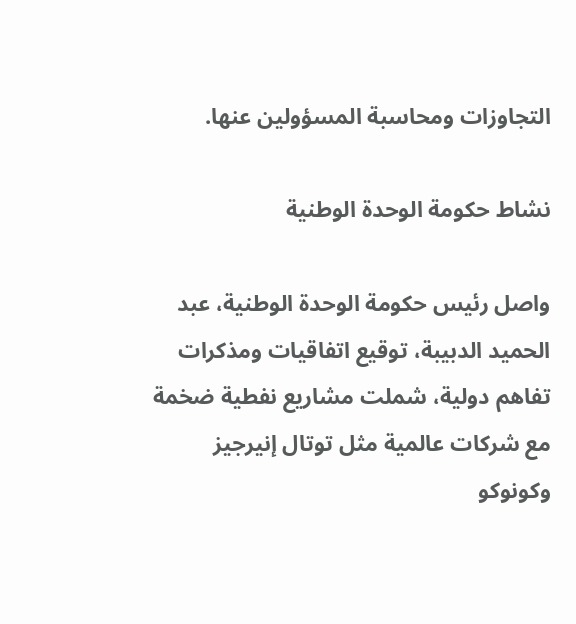التجاوزات ومحاسبة المسؤولين عنها.

نشاط حكومة الوحدة الوطنية

واصل رئيس حكومة الوحدة الوطنية، عبد الحميد الدبيبة، توقيع اتفاقيات ومذكرات تفاهم دولية، شملت مشاريع نفطية ضخمة مع شركات عالمية مثل توتال إنيرجيز وكونوكو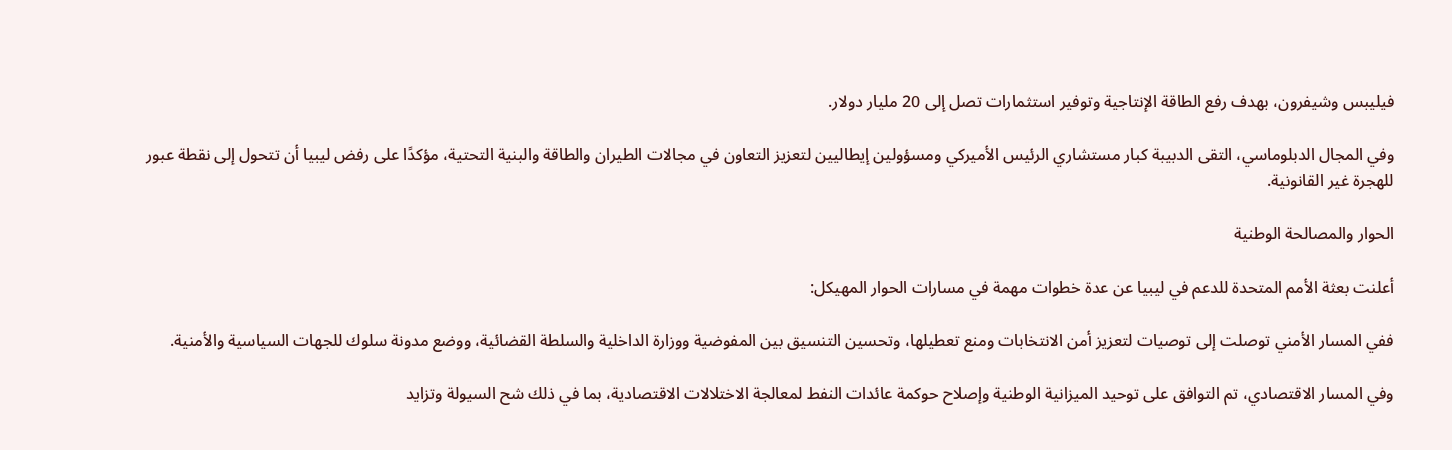فيليبس وشيفرون، بهدف رفع الطاقة الإنتاجية وتوفير استثمارات تصل إلى 20 مليار دولار.

وفي المجال الدبلوماسي، التقى الدبيبة كبار مستشاري الرئيس الأميركي ومسؤولين إيطاليين لتعزيز التعاون في مجالات الطيران والطاقة والبنية التحتية، مؤكدًا على رفض ليبيا أن تتحول إلى نقطة عبور للهجرة غير القانونية.

الحوار والمصالحة الوطنية

أعلنت بعثة الأمم المتحدة للدعم في ليبيا عن عدة خطوات مهمة في مسارات الحوار المهيكل:

ففي المسار الأمني توصلت إلى توصيات لتعزيز أمن الانتخابات ومنع تعطيلها، وتحسين التنسيق بين المفوضية ووزارة الداخلية والسلطة القضائية، ووضع مدونة سلوك للجهات السياسية والأمنية.

وفي المسار الاقتصادي، تم التوافق على توحيد الميزانية الوطنية وإصلاح حوكمة عائدات النفط لمعالجة الاختلالات الاقتصادية، بما في ذلك شح السيولة وتزايد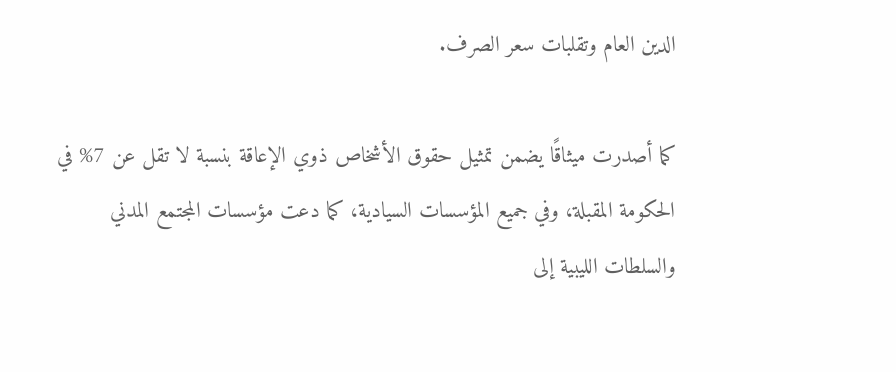الدين العام وتقلبات سعر الصرف.

كما أصدرت ميثاقًا يضمن تمثيل حقوق الأشخاص ذوي الإعاقة بنسبة لا تقل عن 7% في الحكومة المقبلة، وفي جميع المؤسسات السيادية، كما دعت مؤسسات المجتمع المدني والسلطات الليبية إلى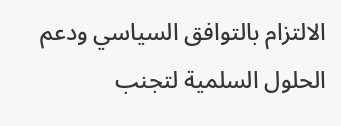الالتزام بالتوافق السياسي ودعم الحلول السلمية لتجنب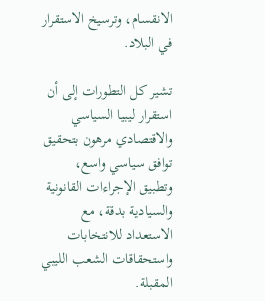الانقسام، وترسيخ الاستقرار في البلاد.

تشير كل التطورات إلى أن استقرار ليبيا السياسي والاقتصادي مرهون بتحقيق توافق سياسي واسع، وتطبيق الإجراءات القانونية والسيادية بدقة، مع الاستعداد للانتخابات واستحقاقات الشعب الليبي المقبلة.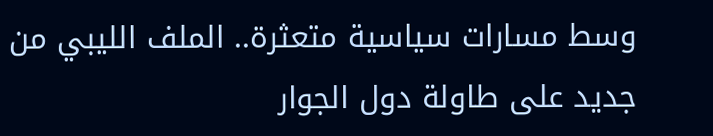وسط مسارات سياسية متعثرة.. الملف الليبي من جديد على طاولة دول الجوار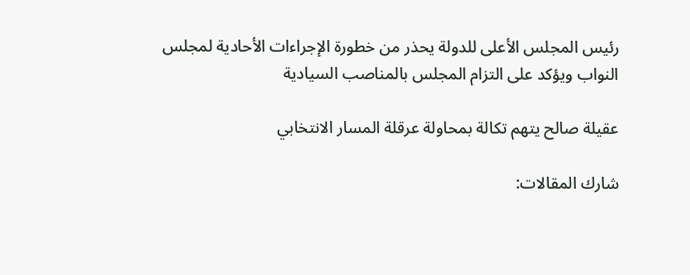رئيس المجلس الأعلى للدولة يحذر من خطورة الإجراءات الأحادية لمجلس النواب ويؤكد على التزام المجلس بالمناصب السيادية

عقيلة صالح يتهم تكالة بمحاولة عرقلة المسار الانتخابي

شارك المقالات: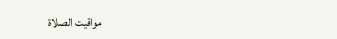مواقيت الصلاة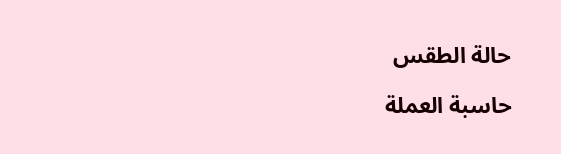حالة الطقس

حاسبة العملة